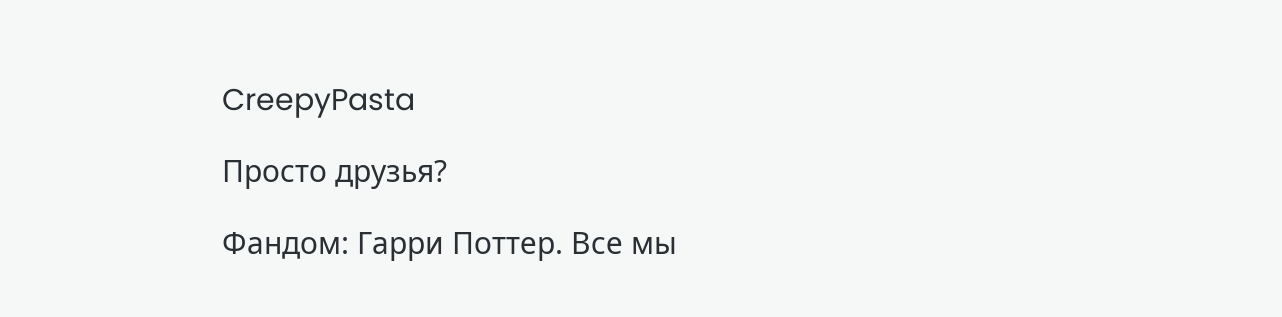CreepyPasta

Просто друзья?

Фандом: Гарри Поттер. Все мы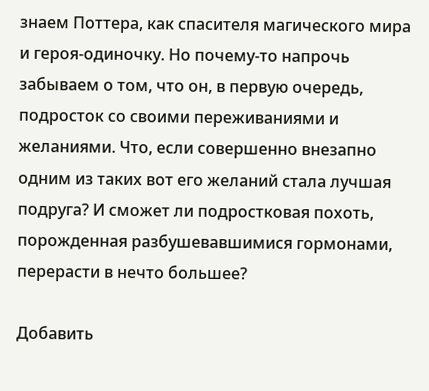знаем Поттера, как спасителя магического мира и героя-одиночку. Но почему-то напрочь забываем о том, что он, в первую очередь, подросток со своими переживаниями и желаниями. Что, если совершенно внезапно одним из таких вот его желаний стала лучшая подруга? И сможет ли подростковая похоть, порожденная разбушевавшимися гормонами, перерасти в нечто большее?

Добавить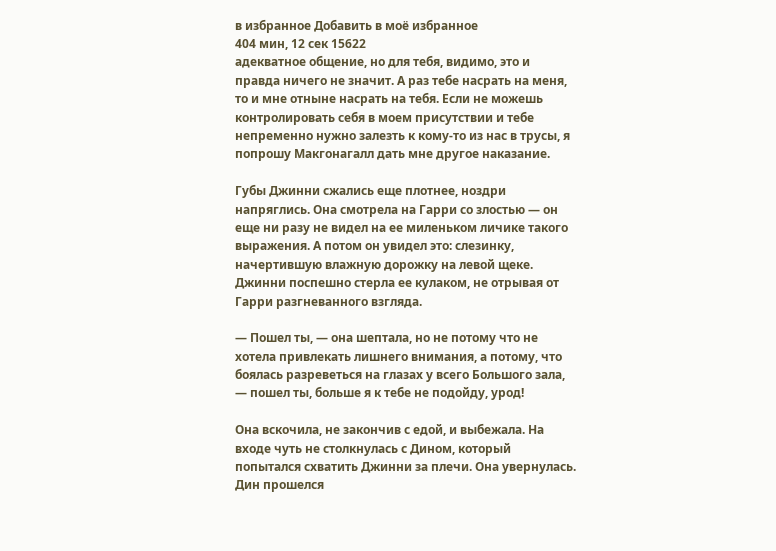в избранное Добавить в моё избранное
404 мин, 12 сек 15622
адекватное общение, но для тебя, видимо, это и правда ничего не значит. А раз тебе насрать на меня, то и мне отныне насрать на тебя. Если не можешь контролировать себя в моем присутствии и тебе непременно нужно залезть к кому-то из нас в трусы, я попрошу Макгонагалл дать мне другое наказание.

Губы Джинни сжались еще плотнее, ноздри напряглись. Она смотрела на Гарри со злостью — он еще ни разу не видел на ее миленьком личике такого выражения. А потом он увидел это: слезинку, начертившую влажную дорожку на левой щеке. Джинни поспешно стерла ее кулаком, не отрывая от Гарри разгневанного взгляда.

— Пошел ты, — она шептала, но не потому что не хотела привлекать лишнего внимания, а потому, что боялась разреветься на глазах у всего Большого зала, — пошел ты, больше я к тебе не подойду, урод!

Она вскочила, не закончив с едой, и выбежала. На входе чуть не столкнулась с Дином, который попытался схватить Джинни за плечи. Она увернулась. Дин прошелся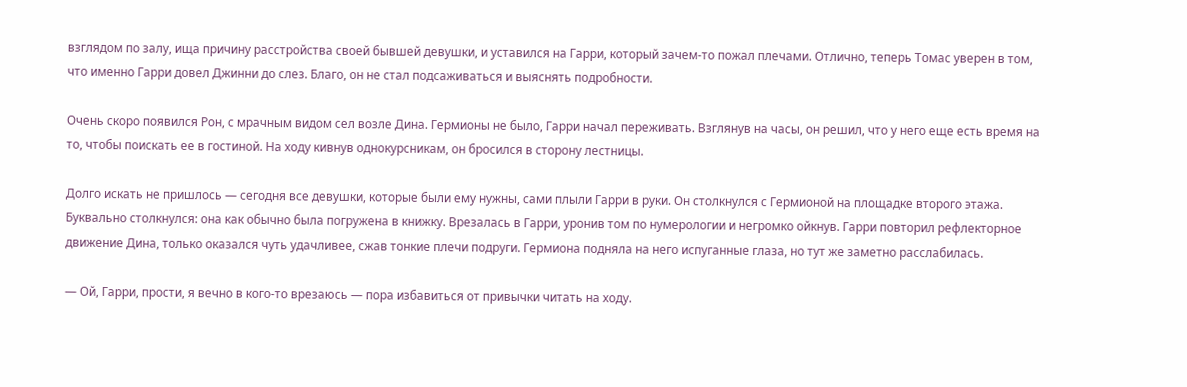взглядом по залу, ища причину расстройства своей бывшей девушки, и уставился на Гарри, который зачем-то пожал плечами. Отлично, теперь Томас уверен в том, что именно Гарри довел Джинни до слез. Благо, он не стал подсаживаться и выяснять подробности.

Очень скоро появился Рон, с мрачным видом сел возле Дина. Гермионы не было, Гарри начал переживать. Взглянув на часы, он решил, что у него еще есть время на то, чтобы поискать ее в гостиной. На ходу кивнув однокурсникам, он бросился в сторону лестницы.

Долго искать не пришлось — сегодня все девушки, которые были ему нужны, сами плыли Гарри в руки. Он столкнулся с Гермионой на площадке второго этажа. Буквально столкнулся: она как обычно была погружена в книжку. Врезалась в Гарри, уронив том по нумерологии и негромко ойкнув. Гарри повторил рефлекторное движение Дина, только оказался чуть удачливее, сжав тонкие плечи подруги. Гермиона подняла на него испуганные глаза, но тут же заметно расслабилась.

— Ой, Гарри, прости, я вечно в кого-то врезаюсь — пора избавиться от привычки читать на ходу.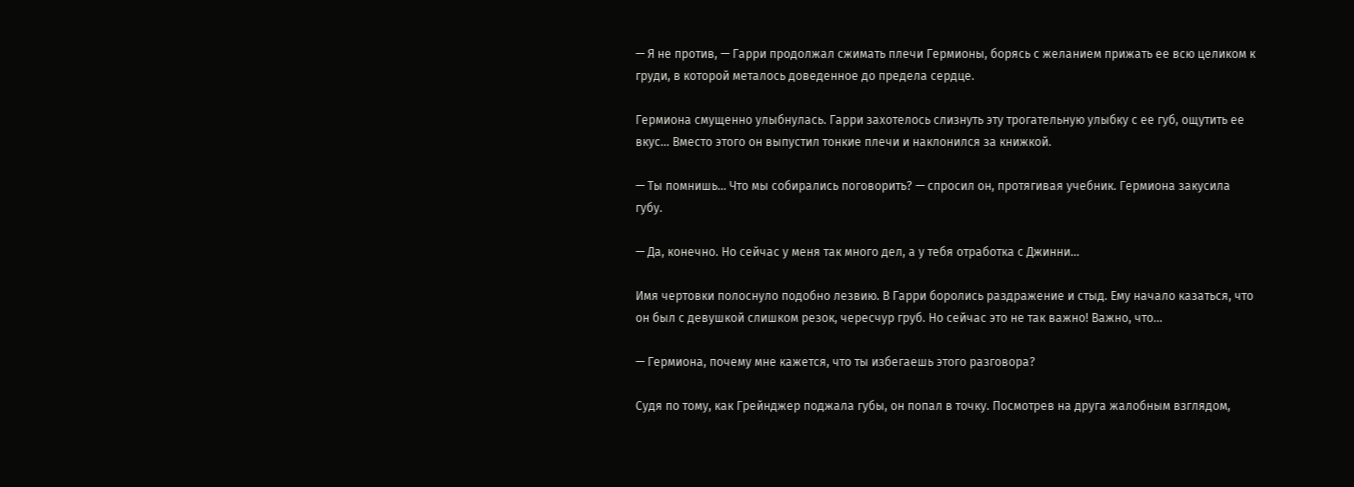— Я не против, — Гарри продолжал сжимать плечи Гермионы, борясь с желанием прижать ее всю целиком к груди, в которой металось доведенное до предела сердце.

Гермиона смущенно улыбнулась. Гарри захотелось слизнуть эту трогательную улыбку с ее губ, ощутить ее вкус… Вместо этого он выпустил тонкие плечи и наклонился за книжкой.

— Ты помнишь… Что мы собирались поговорить? — спросил он, протягивая учебник. Гермиона закусила губу.

— Да, конечно. Но сейчас у меня так много дел, а у тебя отработка с Джинни…

Имя чертовки полоснуло подобно лезвию. В Гарри боролись раздражение и стыд. Ему начало казаться, что он был с девушкой слишком резок, чересчур груб. Но сейчас это не так важно! Важно, что…

— Гермиона, почему мне кажется, что ты избегаешь этого разговора?

Судя по тому, как Грейнджер поджала губы, он попал в точку. Посмотрев на друга жалобным взглядом,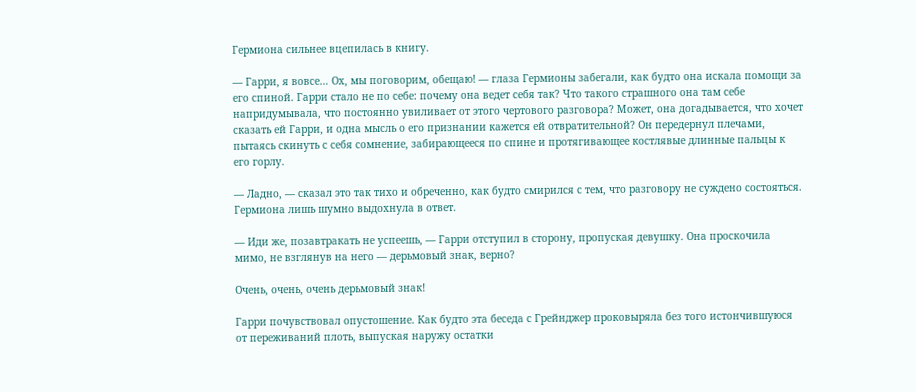Гермиона сильнее вцепилась в книгу.

— Гарри, я вовсе… Ох, мы поговорим, обещаю! — глаза Гермионы забегали, как будто она искала помощи за его спиной. Гарри стало не по себе: почему она ведет себя так? Что такого страшного она там себе напридумывала, что постоянно увиливает от этого чертового разговора? Может, она догадывается, что хочет сказать ей Гарри, и одна мысль о его признании кажется ей отвратительной? Он передернул плечами, пытаясь скинуть с себя сомнение, забирающееся по спине и протягивающее костлявые длинные пальцы к его горлу.

— Ладно, — сказал это так тихо и обреченно, как будто смирился с тем, что разговору не суждено состояться. Гермиона лишь шумно выдохнула в ответ.

— Иди же, позавтракать не успеешь, — Гарри отступил в сторону, пропуская девушку. Она проскочила мимо, не взглянув на него — дерьмовый знак, верно?

Очень, очень, очень дерьмовый знак!

Гарри почувствовал опустошение. Как будто эта беседа с Грейнджер проковыряла без того истончившуюся от переживаний плоть, выпуская наружу остатки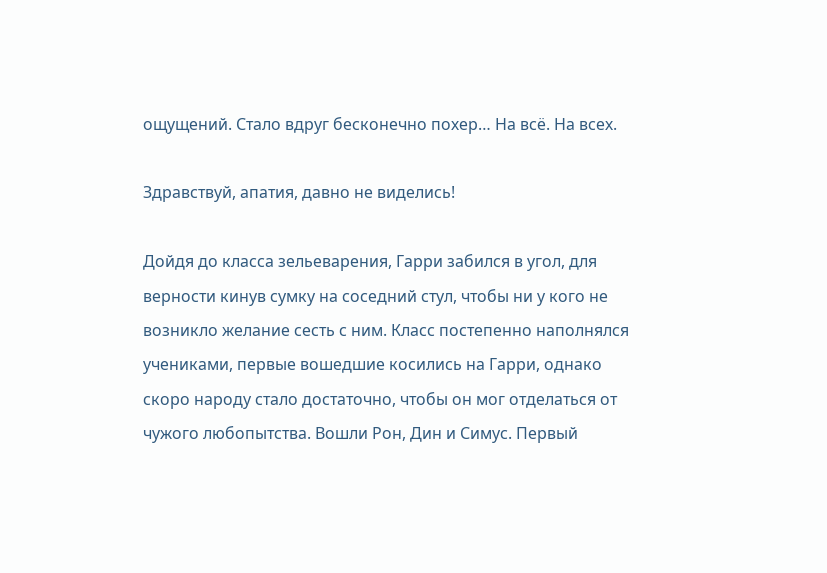ощущений. Стало вдруг бесконечно похер… На всё. На всех.

Здравствуй, апатия, давно не виделись!

Дойдя до класса зельеварения, Гарри забился в угол, для верности кинув сумку на соседний стул, чтобы ни у кого не возникло желание сесть с ним. Класс постепенно наполнялся учениками, первые вошедшие косились на Гарри, однако скоро народу стало достаточно, чтобы он мог отделаться от чужого любопытства. Вошли Рон, Дин и Симус. Первый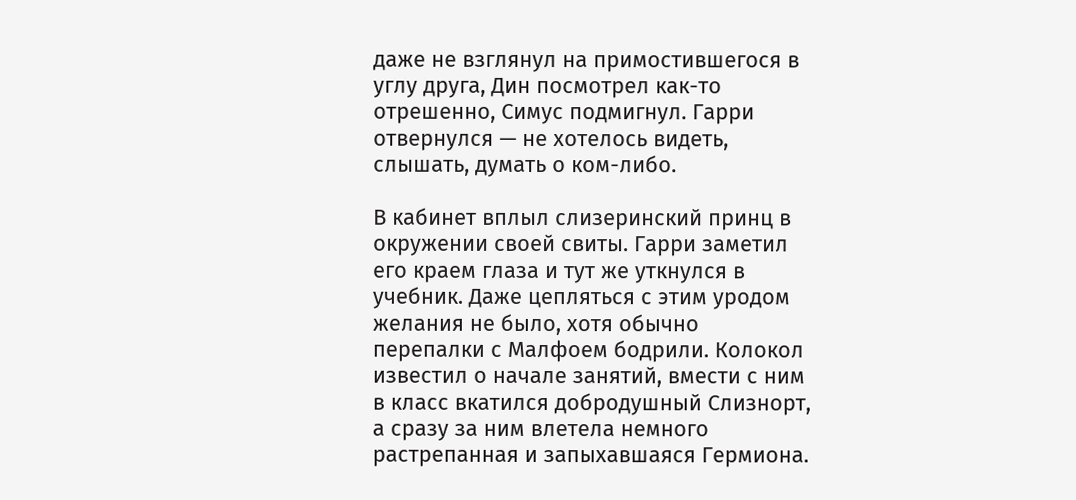даже не взглянул на примостившегося в углу друга, Дин посмотрел как-то отрешенно, Симус подмигнул. Гарри отвернулся — не хотелось видеть, слышать, думать о ком-либо.

В кабинет вплыл слизеринский принц в окружении своей свиты. Гарри заметил его краем глаза и тут же уткнулся в учебник. Даже цепляться с этим уродом желания не было, хотя обычно перепалки с Малфоем бодрили. Колокол известил о начале занятий, вмести с ним в класс вкатился добродушный Слизнорт, а сразу за ним влетела немного растрепанная и запыхавшаяся Гермиона.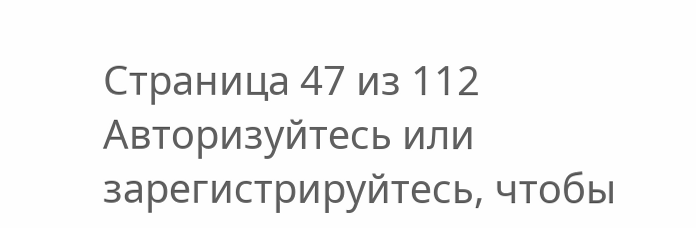Страница 47 из 112
Авторизуйтесь или зарегистрируйтесь, чтобы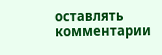оставлять комментарии